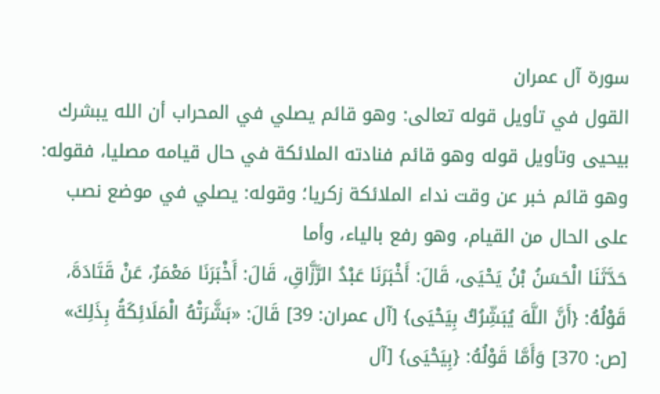سورة آل عمران
القول في تأويل قوله تعالى: وهو قائم يصلي في المحراب أن الله يبشرك بيحيى وتأويل قوله وهو قائم فنادته الملائكة في حال قيامه مصليا، فقوله: وهو قائم خبر عن وقت نداء الملائكة زكريا؛ وقوله: يصلي في موضع نصب على الحال من القيام، وهو رفع بالياء، وأما
حَدَّثَنَا الْحَسَنُ بْنُ يَحْيَى، قَالَ: أَخْبَرَنَا عَبْدُ الرَّزَّاقِ، قَالَ: أَخْبَرَنَا مَعْمَرٌ، عَنْ قَتَادَةَ، قَوْلُهُ: {أَنَّ اللَّهَ يُبَشِّرُكُ بِيَحْيَى} [آل عمران: 39] قَالَ: «بَشَّرَتْهُ الْمَلَائِكَةُ بِذَلِكَ» [ص: 370] وَأَمَّا قَوْلُهُ: {بِيَحْيَى} [آل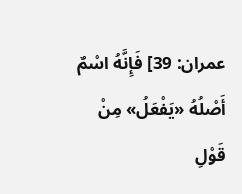عمران: 39] فَإِنَّهُ اسْمٌ أَصْلُهُ «يَفْعَلُ» مِنْ قَوْلِ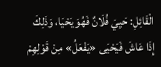الْقَائِلِ: حَيِيَ فُلَانٌ فَهُوَ يَحْيَا، وَذَلِكَ إِذَا عَاشَ فَيَحْيَى «يَفْعَلُ» مِنْ قَوْلِهِمْ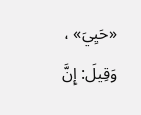«حَيِيَ» ، وَقِيلَ: إِنَّ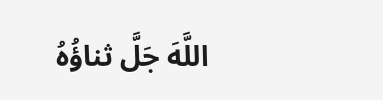اللَّهَ جَلَّ ثناؤُهُ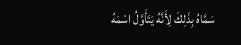سَمَّاهُ بِذَلِكَ لِأَنَّهُ يَتَأَوَّلُ اسْمَهُ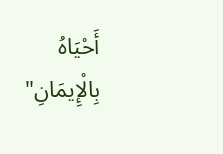أَحْيَاهُ بِالْإِيمَانِ"